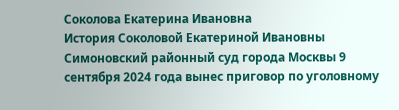Соколова Екатерина Ивановна
История Соколовой Екатериной Ивановны
Симоновский районный суд города Москвы 9 сентября 2024 года вынес приговор по уголовному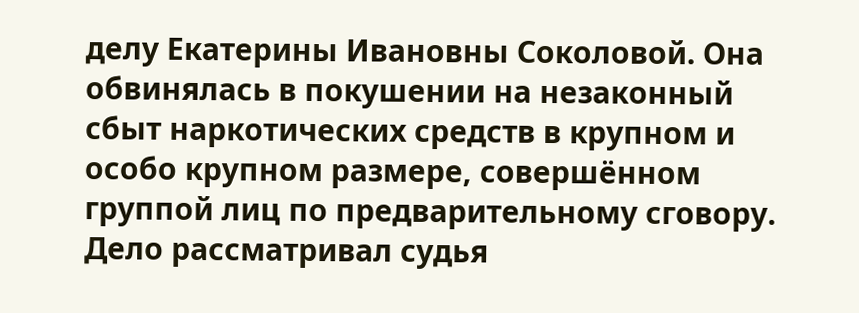делу Екатерины Ивановны Соколовой. Она обвинялась в покушении на незаконный сбыт наркотических средств в крупном и особо крупном размере, совершённом группой лиц по предварительному сговору. Дело рассматривал судья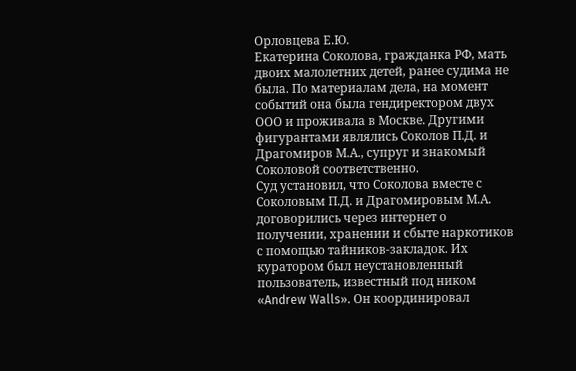Орловцева Е.Ю.
Екатерина Соколова, гражданка РФ, мать двоих малолетних детей, ранее судима не была. По материалам дела, на момент событий она была гендиректором двух ООО и проживала в Москве. Другими фигурантами являлись Соколов П.Д. и Драгомиров М.А., супруг и знакомый Соколовой соответственно.
Суд установил, что Соколова вместе с Соколовым П.Д. и Драгомировым М.А. договорились через интернет о получении, хранении и сбыте наркотиков с помощью тайников-закладок. Их куратором был неустановленный пользователь, известный под ником «Andrew Walls». Он координировал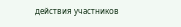действия участников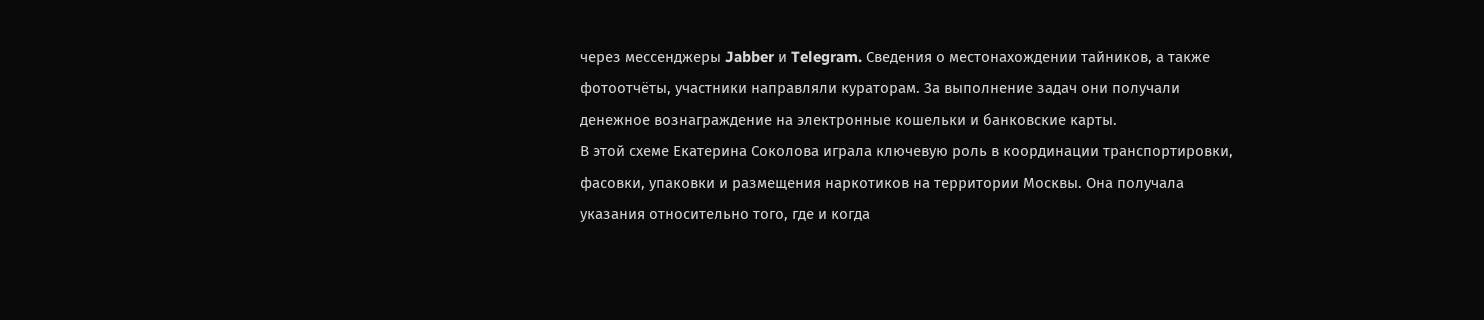через мессенджеры Jabber и Telegram. Сведения о местонахождении тайников, а также фотоотчёты, участники направляли кураторам. За выполнение задач они получали денежное вознаграждение на электронные кошельки и банковские карты.
В этой схеме Екатерина Соколова играла ключевую роль в координации транспортировки, фасовки, упаковки и размещения наркотиков на территории Москвы. Она получала указания относительно того, где и когда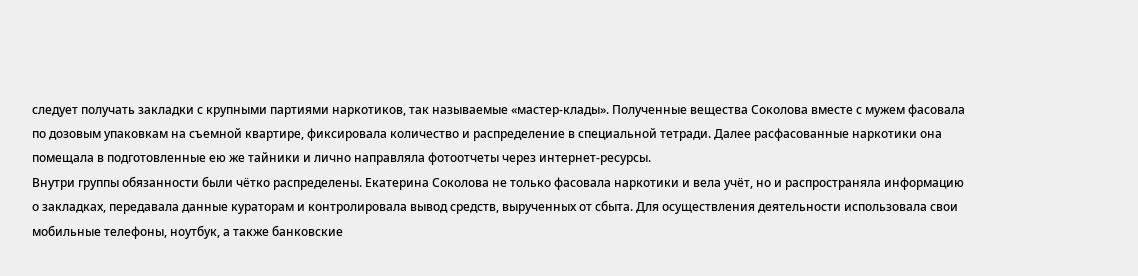следует получать закладки с крупными партиями наркотиков, так называемые «мастер-клады». Полученные вещества Соколова вместе с мужем фасовала по дозовым упаковкам на съемной квартире, фиксировала количество и распределение в специальной тетради. Далее расфасованные наркотики она помещала в подготовленные ею же тайники и лично направляла фотоотчеты через интернет-ресурсы.
Внутри группы обязанности были чётко распределены. Екатерина Соколова не только фасовала наркотики и вела учёт, но и распространяла информацию о закладках, передавала данные кураторам и контролировала вывод средств, вырученных от сбыта. Для осуществления деятельности использовала свои мобильные телефоны, ноутбук, а также банковские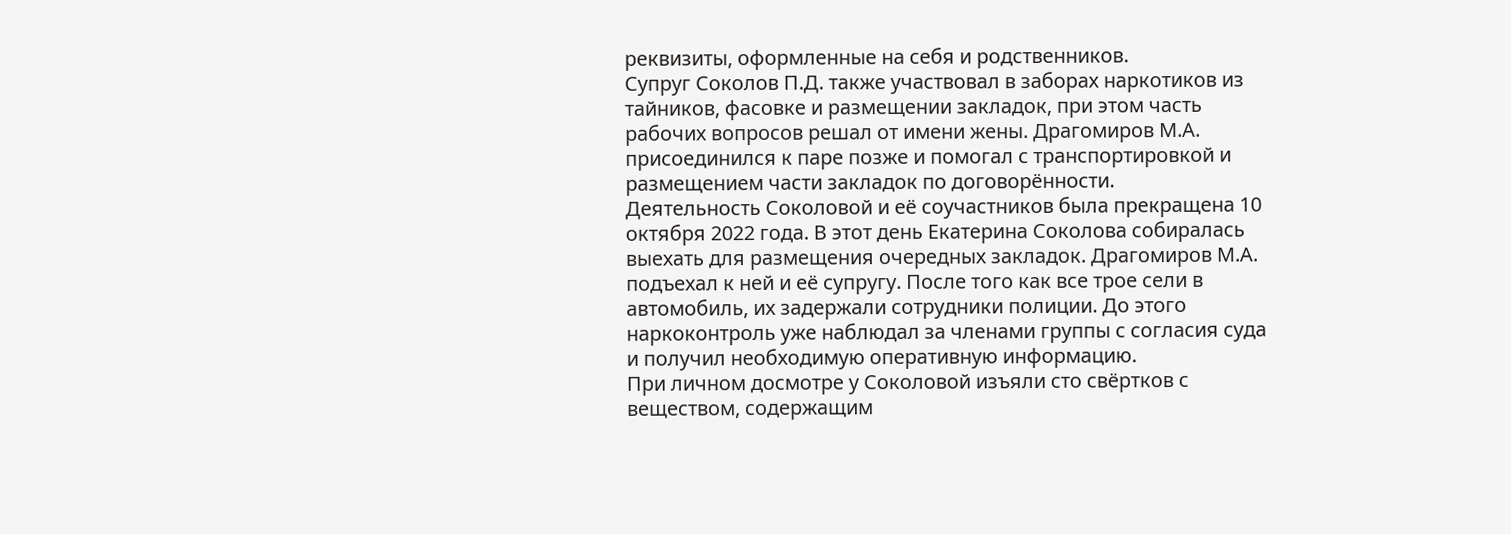реквизиты, оформленные на себя и родственников.
Супруг Соколов П.Д. также участвовал в заборах наркотиков из тайников, фасовке и размещении закладок, при этом часть рабочих вопросов решал от имени жены. Драгомиров М.А. присоединился к паре позже и помогал с транспортировкой и размещением части закладок по договорённости.
Деятельность Соколовой и её соучастников была прекращена 10 октября 2022 года. В этот день Екатерина Соколова собиралась выехать для размещения очередных закладок. Драгомиров М.А. подъехал к ней и её супругу. После того как все трое сели в автомобиль, их задержали сотрудники полиции. До этого наркоконтроль уже наблюдал за членами группы с согласия суда и получил необходимую оперативную информацию.
При личном досмотре у Соколовой изъяли сто свёртков с веществом, содержащим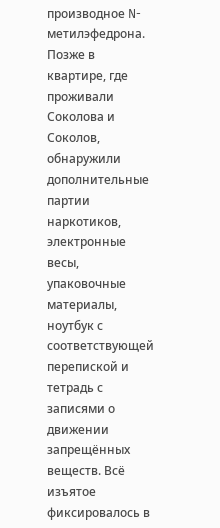производное N-метилэфедрона. Позже в квартире, где проживали Соколова и Соколов, обнаружили дополнительные партии наркотиков, электронные весы, упаковочные материалы, ноутбук с соответствующей перепиской и тетрадь с записями о движении запрещённых веществ. Всё изъятое фиксировалось в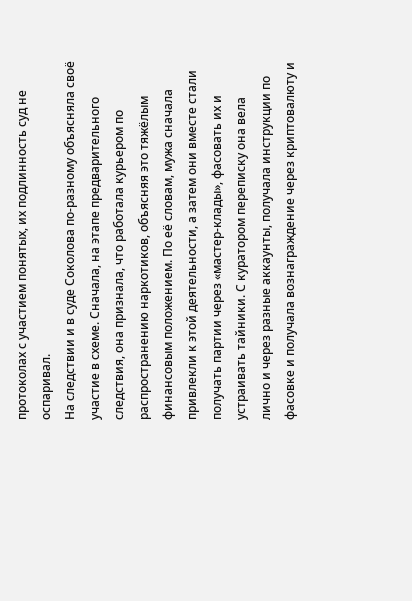протоколах с участием понятых, их подлинность суд не оспаривал.
На следствии и в суде Соколова по-разному объясняла своё участие в схеме. Сначала, на этапе предварительного следствия, она признала, что работала курьером по распространению наркотиков, объясняя это тяжёлым финансовым положением. По её словам, мужа сначала привлекли к этой деятельности, а затем они вместе стали получать партии через «мастер-клады», фасовать их и устраивать тайники. С куратором переписку она вела лично и через разные аккаунты, получала инструкции по фасовке и получала вознаграждение через криптовалюту и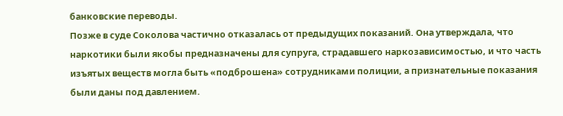банковские переводы.
Позже в суде Соколова частично отказалась от предыдущих показаний. Она утверждала, что наркотики были якобы предназначены для супруга, страдавшего наркозависимостью, и что часть изъятых веществ могла быть «подброшена» сотрудниками полиции, а признательные показания были даны под давлением.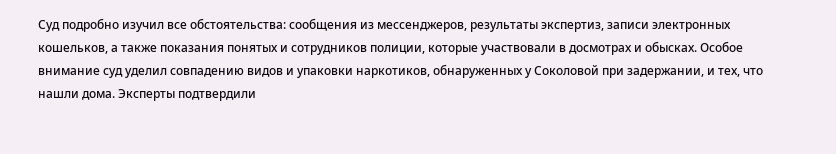Суд подробно изучил все обстоятельства: сообщения из мессенджеров, результаты экспертиз, записи электронных кошельков, а также показания понятых и сотрудников полиции, которые участвовали в досмотрах и обысках. Особое внимание суд уделил совпадению видов и упаковки наркотиков, обнаруженных у Соколовой при задержании, и тех, что нашли дома. Эксперты подтвердили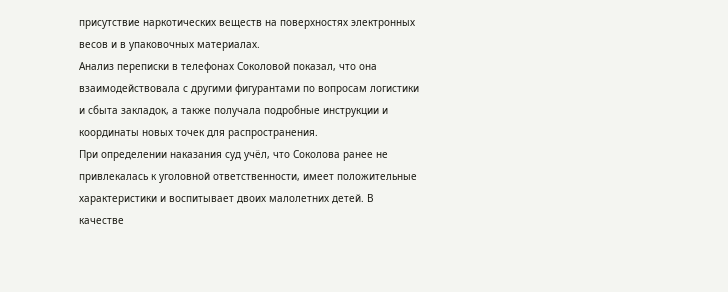присутствие наркотических веществ на поверхностях электронных весов и в упаковочных материалах.
Анализ переписки в телефонах Соколовой показал, что она взаимодействовала с другими фигурантами по вопросам логистики и сбыта закладок, а также получала подробные инструкции и координаты новых точек для распространения.
При определении наказания суд учёл, что Соколова ранее не привлекалась к уголовной ответственности, имеет положительные характеристики и воспитывает двоих малолетних детей. В качестве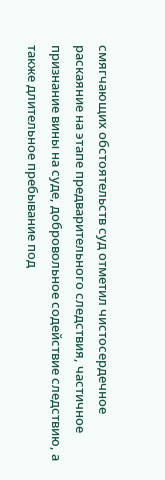смягчающих обстоятельств суд отметил чистосердечное раскаяние на этапе предварительного следствия, частичное признание вины на суде, добровольное содействие следствию, а также длительное пребывание под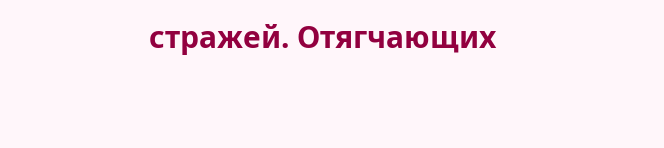стражей. Отягчающих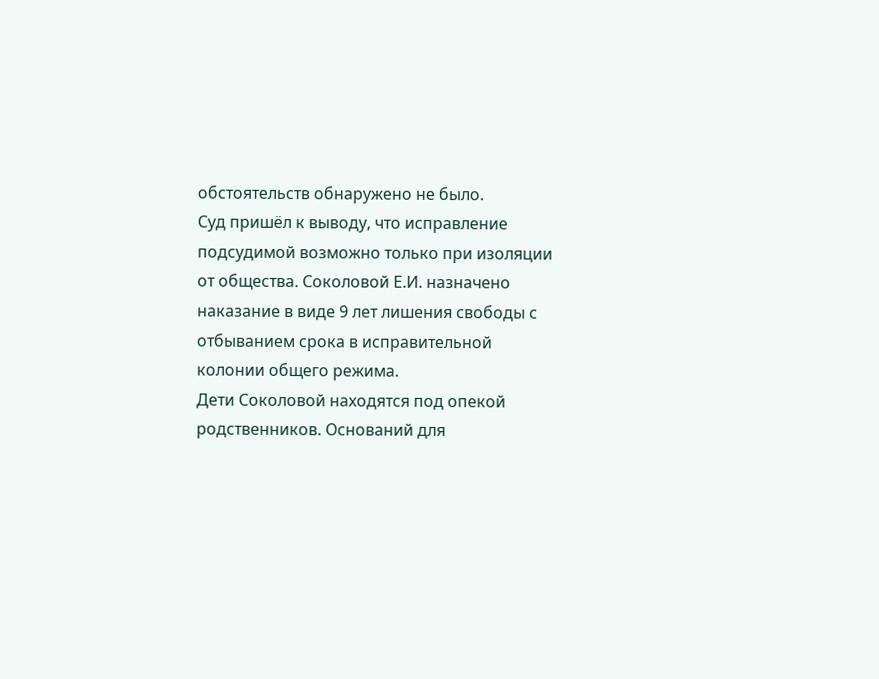обстоятельств обнаружено не было.
Суд пришёл к выводу, что исправление подсудимой возможно только при изоляции от общества. Соколовой Е.И. назначено наказание в виде 9 лет лишения свободы с отбыванием срока в исправительной колонии общего режима.
Дети Соколовой находятся под опекой родственников. Оснований для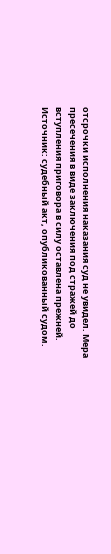отсрочки исполнения наказания суд не увидел. Мера пресечения в виде заключения под стражей до вступления приговора в силу оставлена прежней.
Источник: судебный акт, опубликованный судом.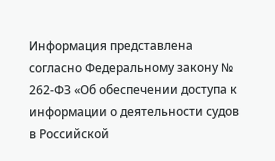Информация представлена согласно Федеральному закону № 262-ФЗ «Об обеспечении доступа к информации о деятельности судов в Российской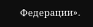Федерации».